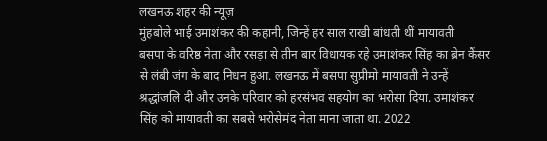लखनऊ शहर की न्यूज़
मुंहबोले भाई उमाशंकर की कहानी, जिन्हें हर साल राखी बांधती थीं मायावती
बसपा के वरिष्ठ नेता और रसड़ा से तीन बार विधायक रहे उमाशंकर सिंह का ब्रेन कैंसर से लंबी जंग के बाद निधन हुआ. लखनऊ में बसपा सुप्रीमो मायावती ने उन्हें श्रद्धांजलि दी और उनके परिवार को हरसंभव सहयोग का भरोसा दिया. उमाशंकर सिंह को मायावती का सबसे भरोसेमंद नेता माना जाता था. 2022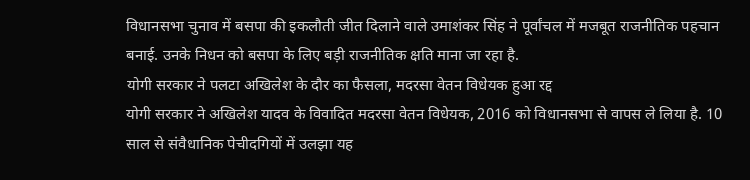विधानसभा चुनाव में बसपा की इकलौती जीत दिलाने वाले उमाशंकर सिंह ने पूर्वांचल में मजबूत राजनीतिक पहचान बनाई. उनके निधन को बसपा के लिए बड़ी राजनीतिक क्षति माना जा रहा है.
योगी सरकार ने पलटा अखिलेश के दौर का फैसला, मदरसा वेतन विधेयक हुआ रद्द
योगी सरकार ने अखिलेश यादव के विवादित मदरसा वेतन विधेयक, 2016 को विधानसभा से वापस ले लिया है. 10 साल से संवैधानिक पेचीदगियों में उलझा यह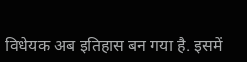विधेयक अब इतिहास बन गया है. इसमें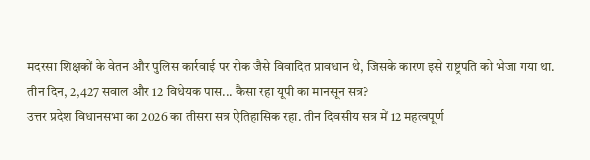मदरसा शिक्षकों के वेतन और पुलिस कार्रवाई पर रोक जैसे विवादित प्रावधान थे, जिसके कारण इसे राष्ट्रपति को भेजा गया था.
तीन दिन, 2,427 सवाल और 12 विधेयक पास... कैसा रहा यूपी का मानसून सत्र?
उत्तर प्रदेश विधानसभा का 2026 का तीसरा सत्र ऐतिहासिक रहा. तीन दिवसीय सत्र में 12 महत्वपूर्ण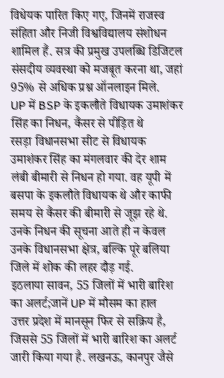विधेयक पारित किए गए, जिनमें राजस्व संहिता और निजी विश्वविद्यालय संशोधन शामिल हैं. सत्र की प्रमुख उपलब्धि डिजिटल संसदीय व्यवस्था को मजबूत करना था, जहां 95% से अधिक प्रश्न ऑनलाइन मिले.
UP में BSP के इकलौते विधायक उमाशंकर सिंह का निधन, कैंसर से पीड़ित थे
रसड़ा विधानसभा सीट से विधायक उमाशंकर सिंह का मंगलवार की देर शाम लंबी बीमारी से निधन हो गया. वह यूपी में बसपा के इकलौते विधायक थे और काफी समय से कैंसर की बीमारी से जूझ रहे थे. उनके निधन की सूचना आते ही न केवल उनके विधानसभा क्षेत्र, बल्कि पूरे बलिया जिले में शोक की लहर दौड़ गई.
इठलाया सावन, 55 जिलों में भारी बारिश का अलर्ट;जानें UP में मौसम का हाल
उत्तर प्रदेश में मानसून फिर से सक्रिय है, जिससे 55 जिलों में भारी बारिश का अलर्ट जारी किया गया है. लखनऊ, कानपुर जैसे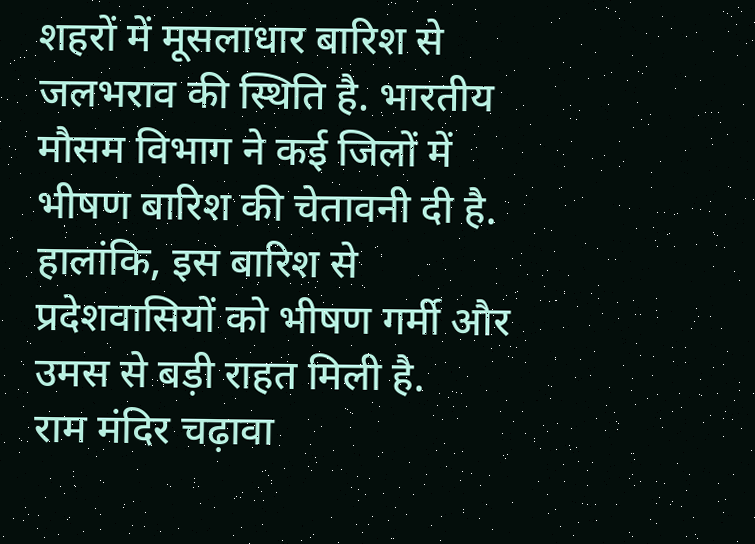शहरों में मूसलाधार बारिश से जलभराव की स्थिति है. भारतीय मौसम विभाग ने कई जिलों में भीषण बारिश की चेतावनी दी है. हालांकि, इस बारिश से प्रदेशवासियों को भीषण गर्मी और उमस से बड़ी राहत मिली है.
राम मंदिर चढ़ावा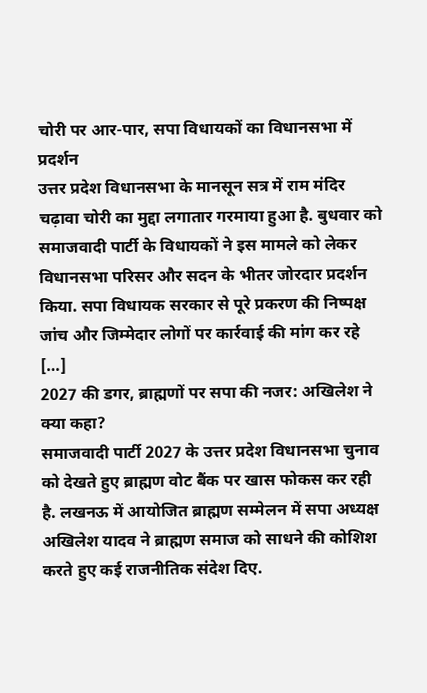चोरी पर आर-पार, सपा विधायकों का विधानसभा में प्रदर्शन
उत्तर प्रदेश विधानसभा के मानसून सत्र में राम मंदिर चढ़ावा चोरी का मुद्दा लगातार गरमाया हुआ है. बुधवार को समाजवादी पार्टी के विधायकों ने इस मामले को लेकर विधानसभा परिसर और सदन के भीतर जोरदार प्रदर्शन किया. सपा विधायक सरकार से पूरे प्रकरण की निष्पक्ष जांच और जिम्मेदार लोगों पर कार्रवाई की मांग कर रहे […]
2027 की डगर, ब्राह्मणों पर सपा की नजर: अखिलेश ने क्या कहा?
समाजवादी पार्टी 2027 के उत्तर प्रदेश विधानसभा चुनाव को देखते हुए ब्राह्मण वोट बैंक पर खास फोकस कर रही है. लखनऊ में आयोजित ब्राह्मण सम्मेलन में सपा अध्यक्ष अखिलेश यादव ने ब्राह्मण समाज को साधने की कोशिश करते हुए कई राजनीतिक संदेश दिए.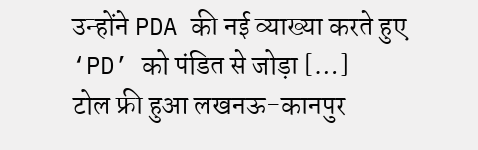उन्होंने PDA की नई व्याख्या करते हुए ‘PD’ को पंडित से जोड़ा […]
टोल फ्री हुआ लखनऊ-कानपुर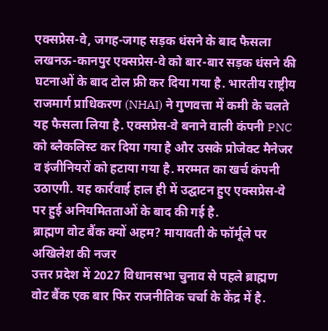एक्सप्रेस-वे, जगह-जगह सड़क धंसने के बाद फैसला
लखनऊ-कानपुर एक्सप्रेस-वे को बार-बार सड़क धंसने की घटनाओं के बाद टोल फ्री कर दिया गया है. भारतीय राष्ट्रीय राजमार्ग प्राधिकरण (NHAI) ने गुणवत्ता में कमी के चलते यह फैसला लिया है. एक्सप्रेस-वे बनाने वाली कंपनी PNC को ब्लैकलिस्ट कर दिया गया है और उसके प्रोजेक्ट मैनेजर व इंजीनियरों को हटाया गया है. मरम्मत का खर्च कंपनी उठाएगी. यह कार्रवाई हाल ही में उद्घाटन हुए एक्सप्रेस-वे पर हुई अनियमितताओं के बाद की गई है.
ब्राह्मण वोट बैंक क्यों अहम? मायावती के फॉर्मूले पर अखिलेश की नजर
उत्तर प्रदेश में 2027 विधानसभा चुनाव से पहले ब्राह्मण वोट बैंक एक बार फिर राजनीतिक चर्चा के केंद्र में है.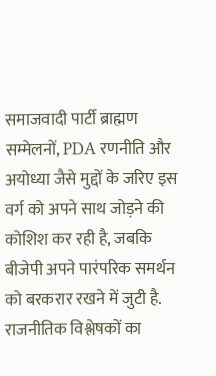समाजवादी पार्टी ब्राह्मण सम्मेलनों, PDA रणनीति और अयोध्या जैसे मुद्दों के जरिए इस वर्ग को अपने साथ जोड़ने की कोशिश कर रही है, जबकि बीजेपी अपने पारंपरिक समर्थन को बरकरार रखने में जुटी है. राजनीतिक विश्लेषकों का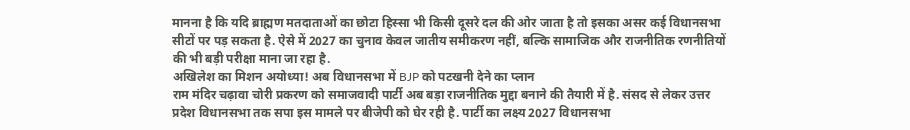मानना है कि यदि ब्राह्मण मतदाताओं का छोटा हिस्सा भी किसी दूसरे दल की ओर जाता है तो इसका असर कई विधानसभा सीटों पर पड़ सकता है. ऐसे में 2027 का चुनाव केवल जातीय समीकरण नहीं, बल्कि सामाजिक और राजनीतिक रणनीतियों की भी बड़ी परीक्षा माना जा रहा है.
अखिलेश का मिशन अयोध्या! अब विधानसभा में BJP को पटखनी देने का प्लान
राम मंदिर चढ़ावा चोरी प्रकरण को समाजवादी पार्टी अब बड़ा राजनीतिक मुद्दा बनाने की तैयारी में है. संसद से लेकर उत्तर प्रदेश विधानसभा तक सपा इस मामले पर बीजेपी को घेर रही है. पार्टी का लक्ष्य 2027 विधानसभा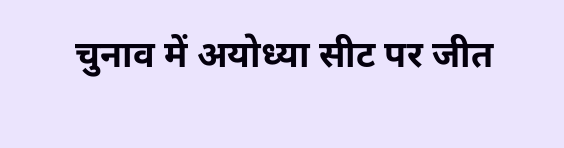चुनाव में अयोध्या सीट पर जीत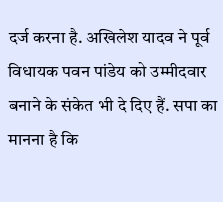दर्ज करना है. अखिलेश यादव ने पूर्व विधायक पवन पांडेय को उम्मीदवार बनाने के संकेत भी दे दिए हैं. सपा का मानना है कि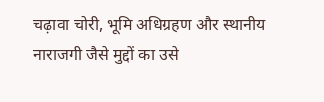चढ़ावा चोरी, भूमि अधिग्रहण और स्थानीय नाराजगी जैसे मुद्दों का उसे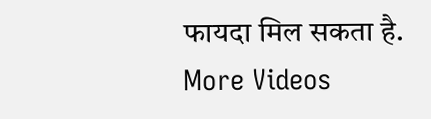फायदा मिल सकता है.
More Videos